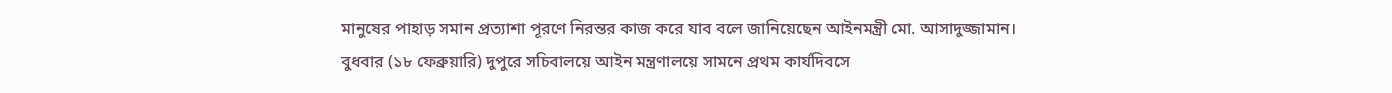মানুষের পাহাড় সমান প্রত্যাশা পূরণে নিরন্তর কাজ করে যাব বলে জানিয়েছেন আইনমন্ত্রী মো. আসাদুজ্জামান।
বুধবার (১৮ ফেব্রুয়ারি) দুপুরে সচিবালয়ে আইন মন্ত্রণালয়ে সামনে প্রথম কার্যদিবসে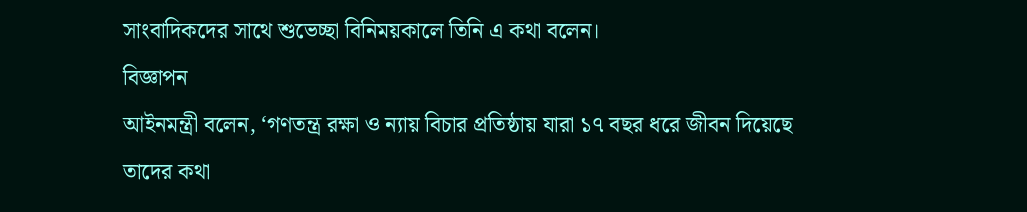সাংবাদিকদের সাথে শুভেচ্ছা বিনিময়কালে তিনি এ কথা বলেন।
বিজ্ঞাপন
আইনমন্ত্রী বলেন, ‘গণতন্ত্র রক্ষা ও ন্যায় বিচার প্রতিষ্ঠায় যারা ১৭ বছর ধরে জীবন দিয়েছে তাদের কথা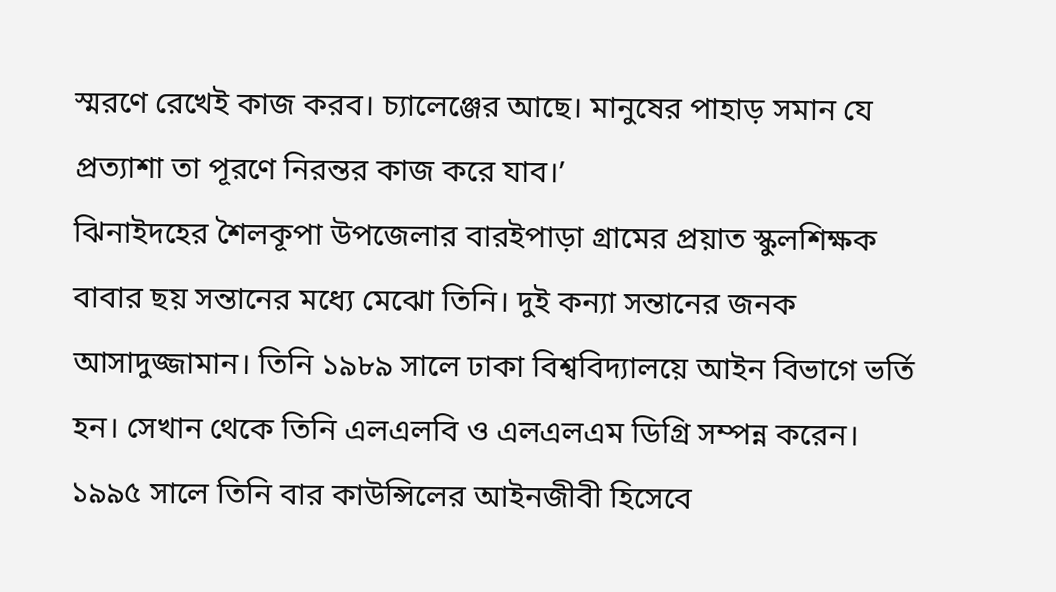স্মরণে রেখেই কাজ করব। চ্যালেঞ্জের আছে। মানুষের পাহাড় সমান যে প্রত্যাশা তা পূরণে নিরন্তর কাজ করে যাব।’
ঝিনাইদহের শৈলকূপা উপজেলার বারইপাড়া গ্রামের প্রয়াত স্কুলশিক্ষক বাবার ছয় সন্তানের মধ্যে মেঝো তিনি। দুই কন্যা সন্তানের জনক আসাদুজ্জামান। তিনি ১৯৮৯ সালে ঢাকা বিশ্ববিদ্যালয়ে আইন বিভাগে ভর্তি হন। সেখান থেকে তিনি এলএলবি ও এলএলএম ডিগ্রি সম্পন্ন করেন। ১৯৯৫ সালে তিনি বার কাউন্সিলের আইনজীবী হিসেবে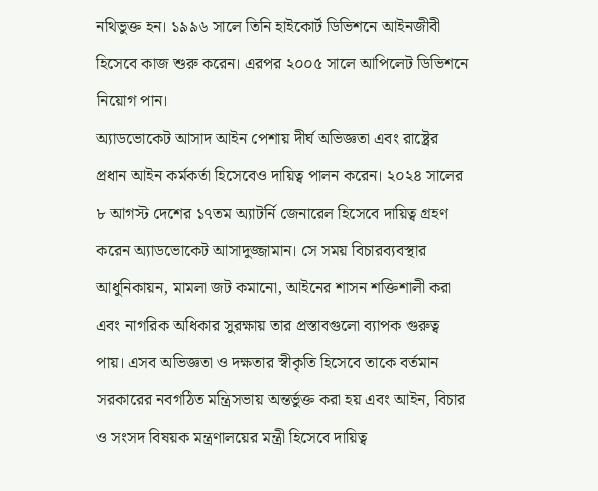নথিভুক্ত হন। ১৯৯৬ সালে তিনি হাইকোর্ট ডিভিশনে আইনজীবী হিসেবে কাজ শুরু করেন। এরপর ২০০৫ সালে আপিলেট ডিভিশনে নিয়োগ পান।
অ্যাডভোকেট আসাদ আইন পেশায় দীর্ঘ অভিজ্ঞতা এবং রাষ্ট্রের প্রধান আইন কর্মকর্তা হিসেবেও দায়িত্ব পালন করেন। ২০২৪ সালের ৮ আগস্ট দেশের ১৭তম অ্যাটর্নি জেনারেল হিসেবে দায়িত্ব গ্রহণ করেন অ্যাডভোকেট আসাদুজ্জামান। সে সময় বিচারব্যবস্থার আধুনিকায়ন, মামলা জট কমানো, আইনের শাসন শক্তিশালী করা এবং নাগরিক অধিকার সুরক্ষায় তার প্রস্তাবগুলো ব্যাপক গুরুত্ব পায়। এসব অভিজ্ঞতা ও দক্ষতার স্বীকৃতি হিসেবে তাকে বর্তমান সরকারের নবগঠিত মন্ত্রিসভায় অন্তর্ভুক্ত করা হয় এবং আইন, বিচার ও সংসদ বিষয়ক মন্ত্রণালয়ের মন্ত্রী হিসেবে দায়িত্ব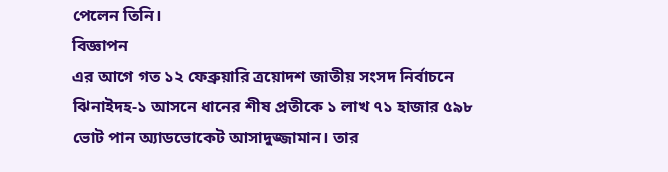পেলেন তিনি।
বিজ্ঞাপন
এর আগে গত ১২ ফেব্রুয়ারি ত্রয়োদশ জাতীয় সংসদ নির্বাচনে ঝিনাইদহ-১ আসনে ধানের শীষ প্রতীকে ১ লাখ ৭১ হাজার ৫৯৮ ভোট পান অ্যাডভোকেট আসাদুজ্জামান। তার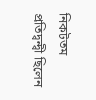নিকটতম প্রতিদ্বন্দ্বী ছিলেন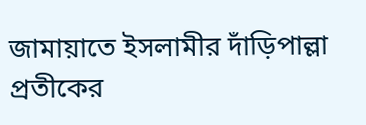জামায়াতে ইসলামীর দাঁড়িপাল্লা প্রতীকের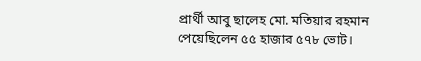প্রার্থী আবু ছালেহ মো. মতিয়ার রহমান পেয়েছিলেন ৫৫ হাজার ৫৭৮ ভোট।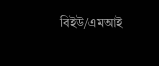বিইউ/এমআই